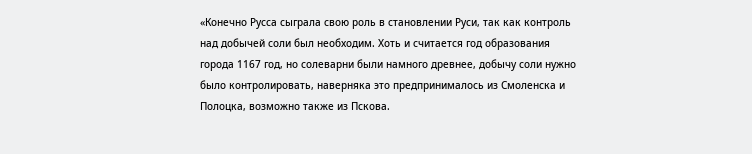«Конечно Русса сыграла свою роль в становлении Руси, так как контроль над добычей соли был необходим. Хоть и считается год образования города 1167 год, но солеварни были намного древнее, добычу соли нужно было контролировать, наверняка это предпринималось из Смоленска и Полоцка, возможно также из Пскова.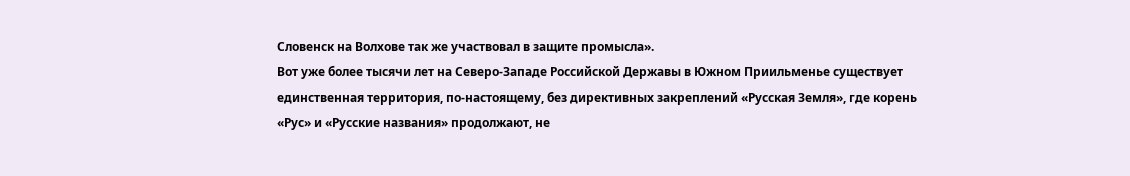Словенск на Волхове так же участвовал в защите промысла».
Вот уже более тысячи лет на Северо-Западе Российской Державы в Южном Приильменье существует единственная территория, по-настоящему, без директивных закреплений «Русская Земля», где корень «Рус» и «Русские названия» продолжают, не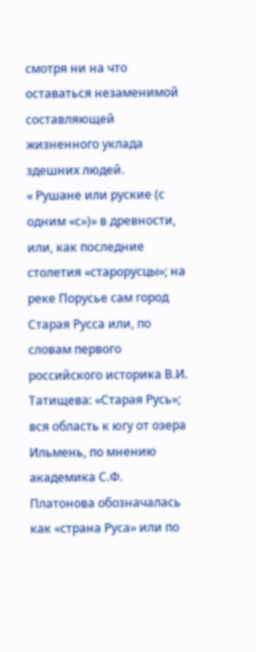смотря ни на что оставаться незаменимой составляющей жизненного уклада здешних людей.
« Рушане или руские (с одним «с»)» в древности, или, как последние столетия «старорусцы»; на реке Порусье сам город Старая Русса или, по словам первого российского историка В.И. Татищева: «Старая Русь»;
вся область к югу от озера Ильмень, по мнению академика С.Ф. Платонова обозначалась как «страна Руса» или по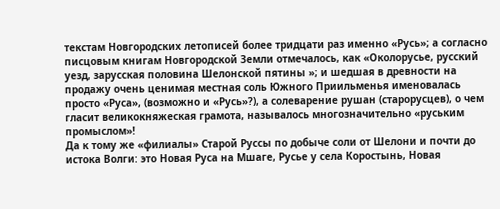текстам Новгородских летописей более тридцати раз именно «Русь»; а согласно писцовым книгам Новгородской Земли отмечалось, как «Околорусье, русский уезд, зарусская половина Шелонской пятины »; и шедшая в древности на продажу очень ценимая местная соль Южного Приильменья именовалась просто «Руса», (возможно и «Русь»?), а солеварение рушан (старорусцев), о чем гласит великокняжеская грамота, называлось многозначительно «руським промыслом»!
Да к тому же «филиалы» Старой Руссы по добыче соли от Шелони и почти до истока Волги: это Новая Руса на Мшаге, Русье у села Коростынь, Новая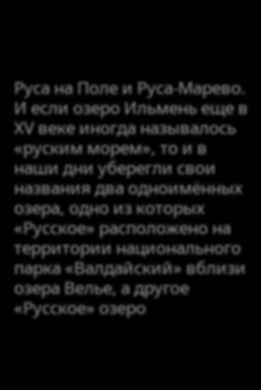Руса на Поле и Руса-Марево.
И если озеро Ильмень еще в ХV веке иногда называлось «руским морем», то и в наши дни уберегли свои названия два одноимённых озера, одно из которых «Русское» расположено на территории национального парка «Валдайский» вблизи озера Велье, а другое «Русское» озеро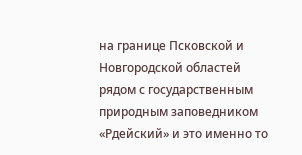на границе Псковской и Новгородской областей рядом с государственным природным заповедником «Рдейский» и это именно то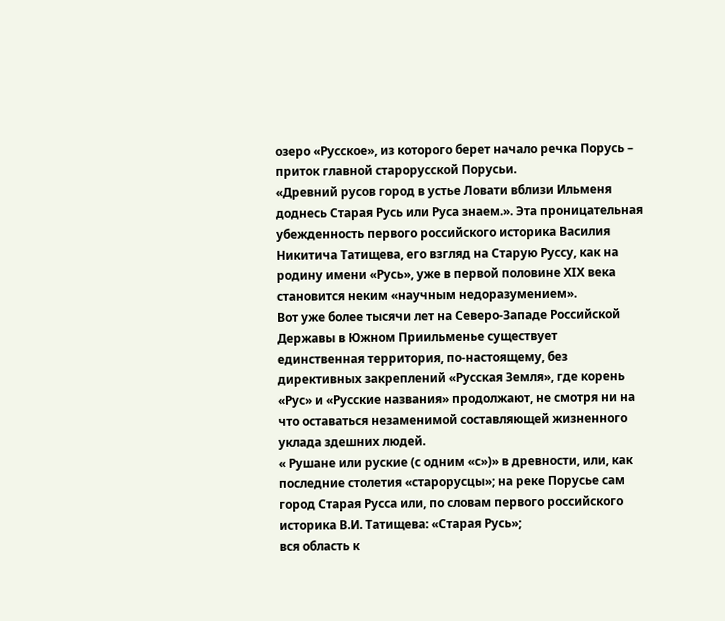озеро «Русское», из которого берет начало речка Порусь – приток главной старорусской Порусьи.
«Древний русов город в устье Ловати вблизи Ильменя доднесь Старая Русь или Руса знаем.». Эта проницательная убежденность первого российского историка Василия Никитича Татищева, его взгляд на Старую Руссу, как на родину имени «Русь», уже в первой половине ХIХ века становится неким «научным недоразумением».
Вот уже более тысячи лет на Северо-Западе Российской Державы в Южном Приильменье существует единственная территория, по-настоящему, без директивных закреплений «Русская Земля», где корень «Рус» и «Русские названия» продолжают, не смотря ни на что оставаться незаменимой составляющей жизненного уклада здешних людей.
« Рушане или руские (с одним «с»)» в древности, или, как последние столетия «старорусцы»; на реке Порусье сам город Старая Русса или, по словам первого российского историка В.И. Татищева: «Старая Русь»;
вся область к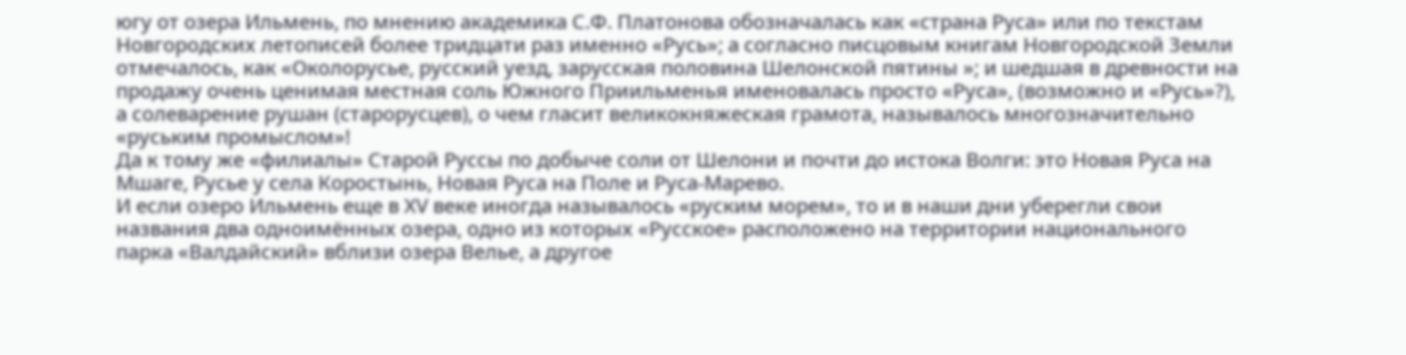югу от озера Ильмень, по мнению академика С.Ф. Платонова обозначалась как «страна Руса» или по текстам Новгородских летописей более тридцати раз именно «Русь»; а согласно писцовым книгам Новгородской Земли отмечалось, как «Околорусье, русский уезд, зарусская половина Шелонской пятины »; и шедшая в древности на продажу очень ценимая местная соль Южного Приильменья именовалась просто «Руса», (возможно и «Русь»?), а солеварение рушан (старорусцев), о чем гласит великокняжеская грамота, называлось многозначительно «руським промыслом»!
Да к тому же «филиалы» Старой Руссы по добыче соли от Шелони и почти до истока Волги: это Новая Руса на Мшаге, Русье у села Коростынь, Новая Руса на Поле и Руса-Марево.
И если озеро Ильмень еще в ХV веке иногда называлось «руским морем», то и в наши дни уберегли свои названия два одноимённых озера, одно из которых «Русское» расположено на территории национального парка «Валдайский» вблизи озера Велье, а другое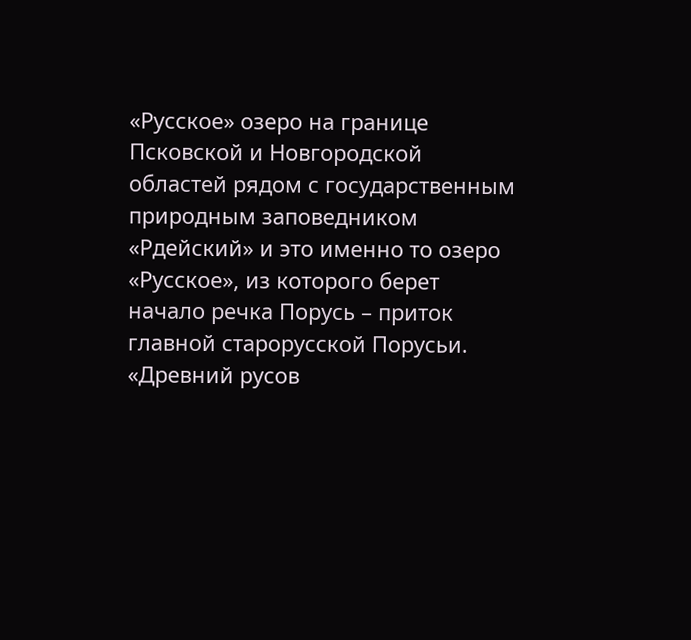«Русское» озеро на границе Псковской и Новгородской областей рядом с государственным природным заповедником «Рдейский» и это именно то озеро «Русское», из которого берет начало речка Порусь – приток главной старорусской Порусьи.
«Древний русов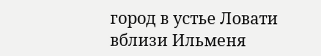город в устье Ловати вблизи Ильменя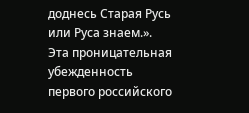доднесь Старая Русь или Руса знаем.». Эта проницательная убежденность первого российского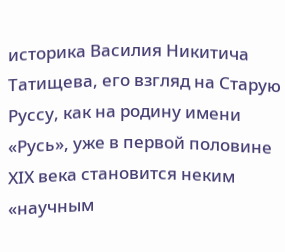историка Василия Никитича Татищева, его взгляд на Старую Руссу, как на родину имени «Русь», уже в первой половине ХIХ века становится неким «научным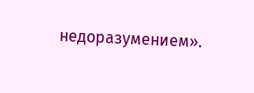недоразумением».